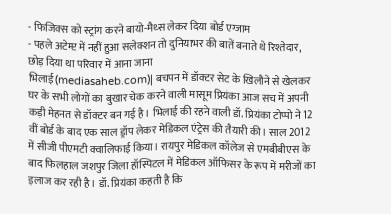- फिजिक्स को स्ट्रांग करने बायो-मैथ्स लेकर दिया बोर्ड एग्जाम
- पहले अटेम्प्ट में नहीं हुआ सलेक्शन तो दुनियाभर की बातें बनाते थे रिश्तेदार, छोड़ दिया था परिवार में आना जाना
भिलाई(mediasaheb.com)| बचपन में डॉक्टर सेट के खिलौने से खेलकर घर के सभी लोगों का बुखार चेक करने वाली मासूम प्रियंका आज सच में अपनी कड़ी मेहनत से डॉक्टर बन गई है। भिलाई की रहने वाली डॉ. प्रियंका टोप्पो ने 12 वीं बोर्ड के बाद एक साल ड्रॉप लेकर मेडिकल एंट्रेस की तैयारी की। साल 2012 में सीजी पीएमटी क्वालिफाई किया। रायपुर मेडिकल कॉलेज से एमबीबीएस के बाद फिलहाल जशपुर जिला हॉस्पिटल में मेडिकल ऑफिसर के रूप में मरीजों का इलाज कर रही है। डॉ. प्रियंका कहती है कि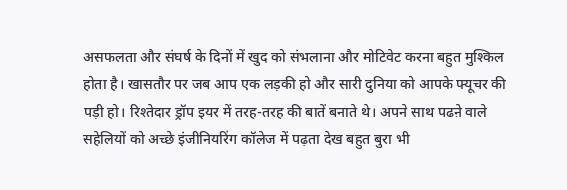असफलता और संघर्ष के दिनों में खुद को संभलाना और मोटिवेट करना बहुत मुश्किल होता है। खासतौर पर जब आप एक लड़की हो और सारी दुनिया को आपके फ्यूचर की पड़ी हो। रिश्तेदार ड्रॉप इयर में तरह-तरह की बातें बनाते थे। अपने साथ पढऩे वाले सहेलियों को अच्छे इंजीनियरिंग कॉलेज में पढ़ता देख बहुत बुरा भी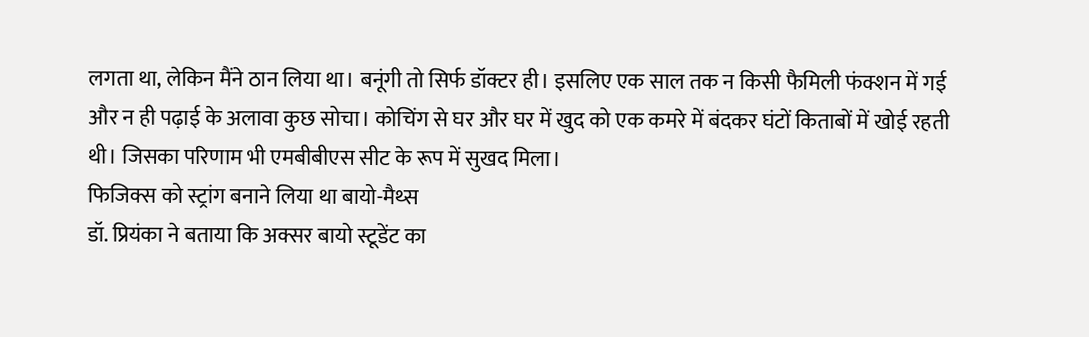लगता था, लेकिन मैंने ठान लिया था। बनूंगी तो सिर्फ डॉक्टर ही। इसलिए एक साल तक न किसी फैमिली फंक्शन में गई और न ही पढ़ाई के अलावा कुछ सोचा। कोचिंग से घर और घर में खुद को एक कमरे में बंदकर घंटों किताबों में खोई रहती थी। जिसका परिणाम भी एमबीबीएस सीट के रूप में सुखद मिला।
फिजिक्स को स्ट्रांग बनाने लिया था बायो-मैथ्स
डॉ. प्रियंका ने बताया कि अक्सर बायो स्टूडेंट का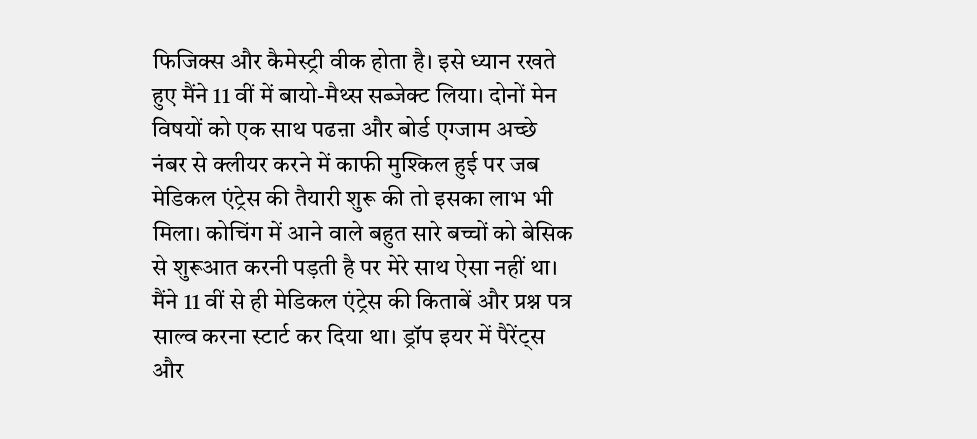फिजिक्स और कैमेस्ट्री वीक होता है। इसे ध्यान रखते हुए मैंने 11 वीं में बायो-मैथ्स सब्जेक्ट लिया। दोनों मेन विषयों को एक साथ पढऩा और बोर्ड एग्जाम अच्छे नंबर से क्लीयर करने में काफी मुश्किल हुई पर जब मेडिकल एंट्रेस की तैयारी शुरू की तो इसका लाभ भी मिला। कोचिंग में आने वाले बहुत सारे बच्चों को बेसिक से शुरूआत करनी पड़ती है पर मेरे साथ ऐसा नहीं था। मैंने 11 वीं से ही मेडिकल एंट्रेस की किताबें और प्रश्न पत्र साल्व करना स्टार्ट कर दिया था। ड्रॉप इयर में पैरेंट्स और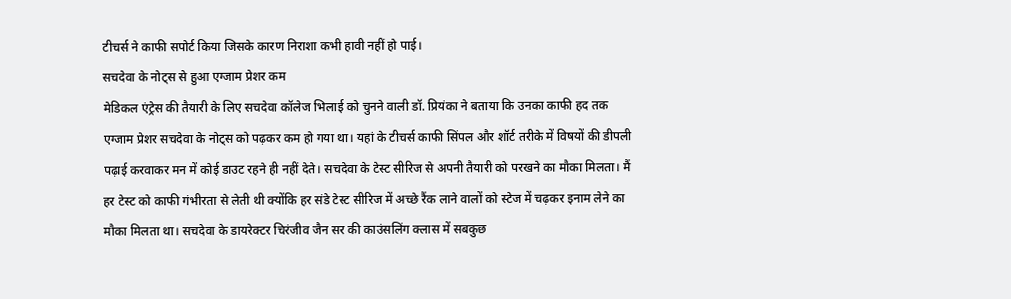टीचर्स ने काफी सपोर्ट किया जिसके कारण निराशा कभी हावी नहीं हो पाई।
सचदेवा के नोट्स से हुआ एग्जाम प्रेशर कम
मेडिकल एंट्रेस की तैयारी के लिए सचदेवा कॉलेज भिलाई को चुनने वाली डॉ. प्रियंका ने बताया कि उनका काफी हद तक एग्जाम प्रेशर सचदेवा के नोट्स को पढ़कर कम हो गया था। यहां के टीचर्स काफी सिंपल और शॉर्ट तरीके में विषयों की डीपली पढ़ाई करवाकर मन में कोई डाउट रहने ही नहीं देते। सचदेवा के टेस्ट सीरिज से अपनी तैयारी को परखने का मौका मिलता। मैं हर टेस्ट को काफी गंभीरता से लेती थी क्योंकि हर संडे टेस्ट सीरिज में अच्छे रैंक लाने वालों को स्टेज में चढ़कर इनाम लेने का मौका मिलता था। सचदेवा के डायरेक्टर चिरंजीव जैन सर की काउंसलिंग क्लास में सबकुछ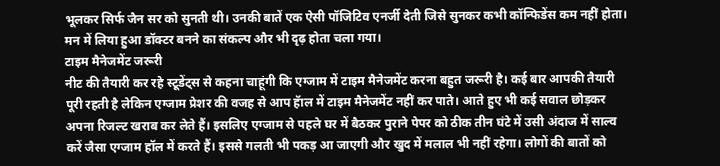भूलकर सिर्फ जैन सर को सुनती थी। उनकी बातें एक ऐसी पॉजिटिव एनर्जी देती जिसे सुनकर कभी कॉन्फिडेंस कम नहीं होता। मन में लिया हुआ डॉक्टर बनने का संकल्प और भी दृढ़ होता चला गया।
टाइम मैनेजमेंट जरूरी
नीट की तैयारी कर रहे स्टूडेंट्स से कहना चाहूंगी कि एग्जाम में टाइम मैनेजमेंट करना बहुत जरूरी है। कई बार आपकी तैयारी पूरी रहती है लेकिन एग्जाम प्रेशर की वजह से आप हॅाल में टाइम मैनेजमेंट नहीं कर पाते। आते हुए भी कई सवाल छोड़कर अपना रिजल्ट खराब कर लेते हैं। इसलिए एग्जाम से पहले घर में बैठकर पुराने पेपर को ठीक तीन घंटे में उसी अंदाज में साल्व करें जैसा एग्जाम हॉल में करते हैं। इससे गलती भी पकड़ आ जाएगी और खुद में मलाल भी नहीं रहेगा। लोगों की बातों को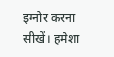इग्नोर करना सीखें। हमेशा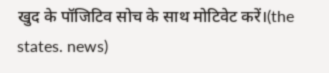खुद के पॉजिटिव सोच के साथ मोटिवेट करें।(the states. news)